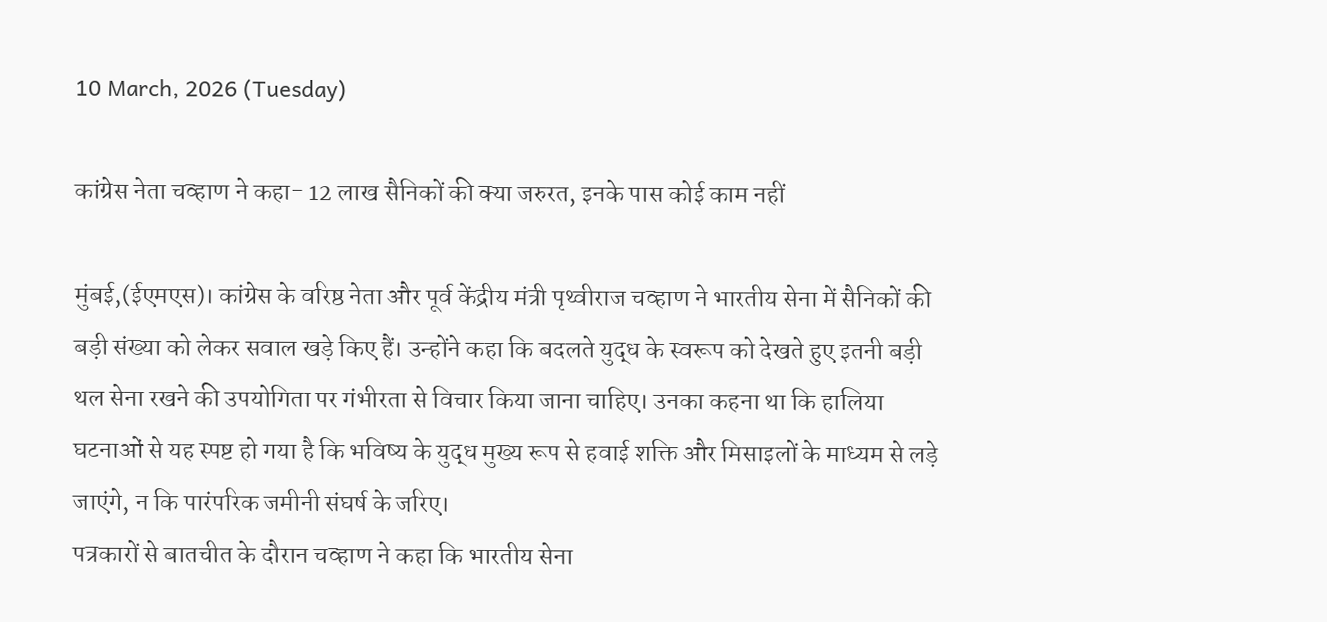10 March, 2026 (Tuesday)

कांग्रेस नेता चव्हाण ने कहा- 12 लाख सैनिकों की क्या जरुरत, इनके पास कोई काम नहीं

मुंबई,(ईएमएस)। कांग्रेस के वरिष्ठ नेता और पूर्व केंद्रीय मंत्री पृथ्वीराज चव्हाण ने भारतीय सेना में सैनिकों की बड़ी संख्या को लेकर सवाल खड़े किए हैं। उन्होंने कहा कि बदलते युद्ध के स्वरूप को देखते हुए इतनी बड़ी थल सेना रखने की उपयोगिता पर गंभीरता से विचार किया जाना चाहिए। उनका कहना था कि हालिया घटनाओं से यह स्पष्ट हो गया है कि भविष्य के युद्ध मुख्य रूप से हवाई शक्ति और मिसाइलों के माध्यम से लड़े जाएंगे, न कि पारंपरिक जमीनी संघर्ष के जरिए।
पत्रकारों से बातचीत के दौरान चव्हाण ने कहा कि भारतीय सेना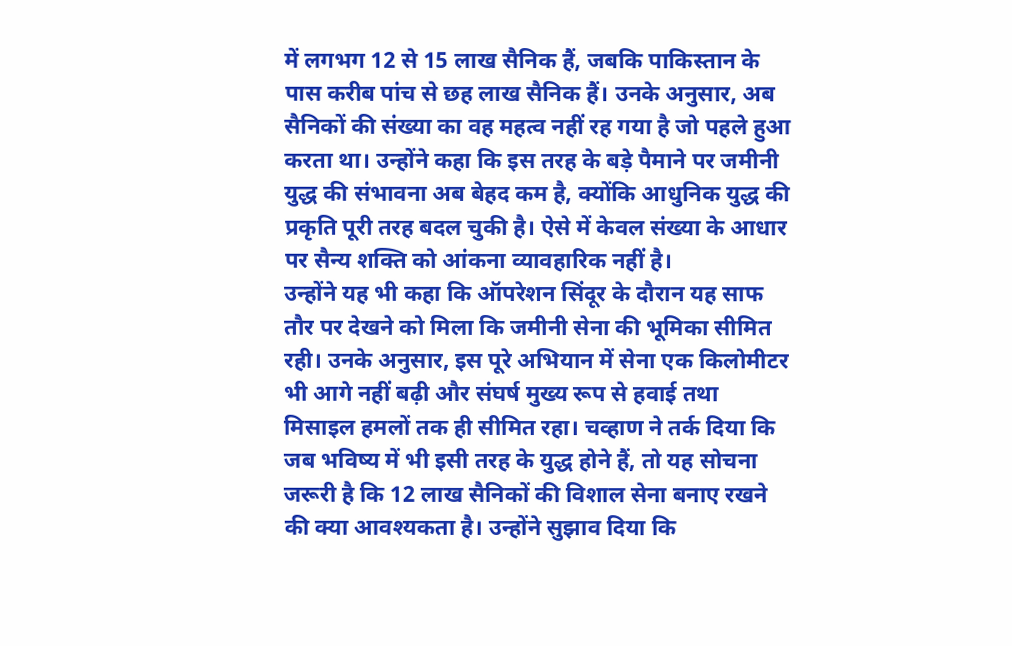में लगभग 12 से 15 लाख सैनिक हैं, जबकि पाकिस्तान के पास करीब पांच से छह लाख सैनिक हैं। उनके अनुसार, अब सैनिकों की संख्या का वह महत्व नहीं रह गया है जो पहले हुआ करता था। उन्होंने कहा कि इस तरह के बड़े पैमाने पर जमीनी युद्ध की संभावना अब बेहद कम है, क्योंकि आधुनिक युद्ध की प्रकृति पूरी तरह बदल चुकी है। ऐसे में केवल संख्या के आधार पर सैन्य शक्ति को आंकना व्यावहारिक नहीं है।
उन्होंने यह भी कहा कि ऑपरेशन सिंदूर के दौरान यह साफ तौर पर देखने को मिला कि जमीनी सेना की भूमिका सीमित रही। उनके अनुसार, इस पूरे अभियान में सेना एक किलोमीटर भी आगे नहीं बढ़ी और संघर्ष मुख्य रूप से हवाई तथा मिसाइल हमलों तक ही सीमित रहा। चव्हाण ने तर्क दिया कि जब भविष्य में भी इसी तरह के युद्ध होने हैं, तो यह सोचना जरूरी है कि 12 लाख सैनिकों की विशाल सेना बनाए रखने की क्या आवश्यकता है। उन्होंने सुझाव दिया कि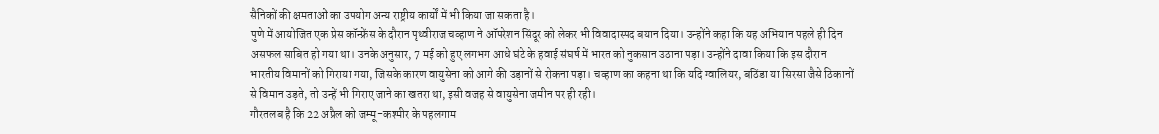सैनिकों की क्षमताओं का उपयोग अन्य राष्ट्रीय कार्यों में भी किया जा सकता है।
पुणे में आयोजित एक प्रेस कॉन्फ्रेंस के दौरान पृथ्वीराज चव्हाण ने ऑपरेशन सिंदूर को लेकर भी विवादास्पद बयान दिया। उन्होंने कहा कि यह अभियान पहले ही दिन असफल साबित हो गया था। उनके अनुसार, 7 मई को हुए लगभग आधे घंटे के हवाई संघर्ष में भारत को नुकसान उठाना पड़ा। उन्होंने दावा किया कि इस दौरान भारतीय विमानों को गिराया गया, जिसके कारण वायुसेना को आगे की उड़ानों से रोकना पड़ा। चव्हाण का कहना था कि यदि ग्वालियर, बठिंडा या सिरसा जैसे ठिकानों से विमान उड़ते, तो उन्हें भी गिराए जाने का खतरा था, इसी वजह से वायुसेना जमीन पर ही रही।
गौरतलब है कि 22 अप्रैल को जम्मू-कश्मीर के पहलगाम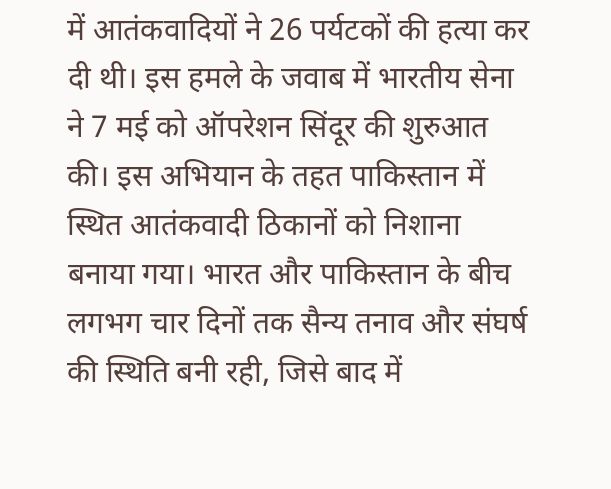में आतंकवादियों ने 26 पर्यटकों की हत्या कर दी थी। इस हमले के जवाब में भारतीय सेना ने 7 मई को ऑपरेशन सिंदूर की शुरुआत की। इस अभियान के तहत पाकिस्तान में स्थित आतंकवादी ठिकानों को निशाना बनाया गया। भारत और पाकिस्तान के बीच लगभग चार दिनों तक सैन्य तनाव और संघर्ष की स्थिति बनी रही, जिसे बाद में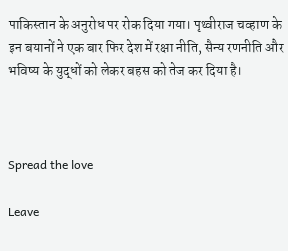पाकिस्तान के अनुरोध पर रोक दिया गया। पृथ्वीराज चव्हाण के इन बयानों ने एक बार फिर देश में रक्षा नीति, सैन्य रणनीति और भविष्य के युद्धों को लेकर बहस को तेज कर दिया है।



Spread the love

Leave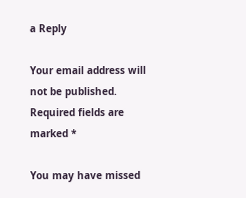a Reply

Your email address will not be published. Required fields are marked *

You may have missed